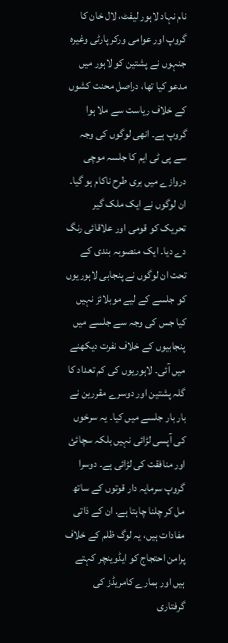نام نہاد لاہور لیفٹ، لال خان کا گروپ اور عوامی ورکر پارٹی وغیرہ جنہوں نے پشتین کو لاہور میں مدعو کیا تھا، دراصل محنت کشوں کے خلاف ریاست سے ملا ہوا گروپ ہے۔ انھی لوگوں کی وجہ سے پی ٹی ایم کا جلسہ موچی دروازے میں بری طرح ناکام ہو گیا۔ ان لوگوں نے ایک ملک گیر تحریک کو قومی اور علاقائی رنگ دے دیا۔ ایک منصوبہ بندی کے تحت ان لوگوں نے پنجابی لاہوریوں کو جلسے کے لیے موبلائز نہیں کیا جس کی وجہ سے جلسے میں پنجابیوں کے خلاف نفرت دیکھنے میں آئی۔ لاہوریوں کی کم تعداد کا گلہ پشتین اور دوسرے مقررین نے بار بار جلسے میں کیا۔ یہ سرخوں کی آپسی لڑائی نہیں بلکہ سچائئ اور منافقت کی لڑائی ہے۔ دوسرا گروپ سرمایہ دار قوتوں کے ساتھ مل کر چلنا چاہتا ہے. ان کے ذاتی مفادات ہیں، یہ لوگ ظلم کے خلاف پرامن احتجاج کو ایڈوینچر کہتے ہیں اور ہمارے کامریڈز کی گرفتاری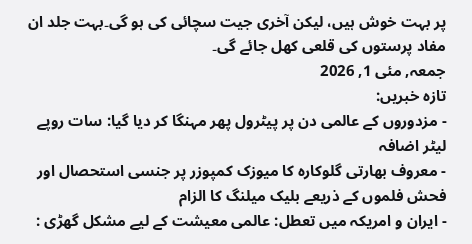پر بہت خوش ہیں، لیکن آخری جیت سچائی کی ہو گی۔بہت جلد ان مفاد پرستوں کی قلعی کھل جائے گی۔
جمعہ, مئی 1, 2026
تازہ خبریں:
- مزدوروں کے عالمی دن پر پیٹرول پھر مہنگا کر دیا گیا: سات روپے لیٹر اضافہ
- معروف بھارتی گلوکارہ کا میوزک کمپوزر پر جنسی استحصال اور فحش فلموں کے ذریعے بلیک میلنگ کا الزام
- ایران و امریکہ میں تعطل: عالمی معیشت کے لیے مشکل گھڑی :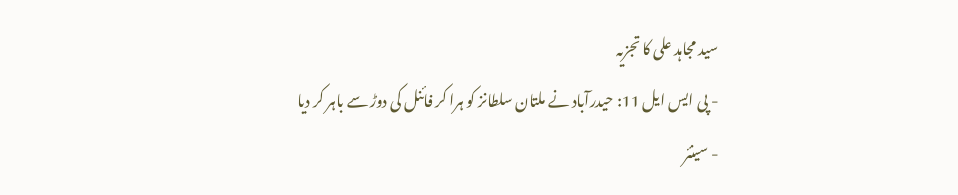سید مجاہد علی کا تجزیہ
- پی ایس ایل 11: حیدرآباد نے ملتان سلطانز کو ہرا کر فائنل کی دوڑ سے باہر کر دیا
- سینئر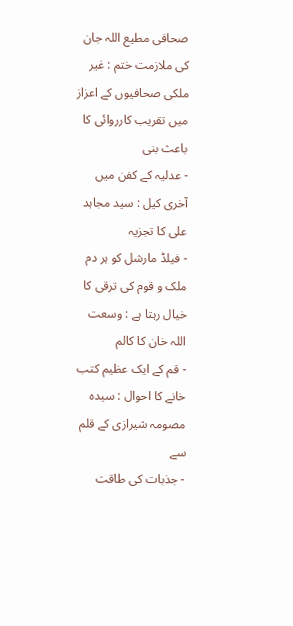صحافی مطیع اللہ جان کی ملازمت ختم : غیر ملکی صحافیوں کے اعزاز میں تقریب کارروائی کا باعث بنی
- عدلیہ کے کفن میں آخری کیل : سید مجاہد علی کا تجزیہ
- فیلڈ مارشل کو ہر دم ملک و قوم کی ترقی کا خیال رہتا ہے : وسعت اللہ خان کا کالم
- قم کے ایک عظیم کتب خانے کا احوال : سیدہ مصومہ شیرازی کے قلم سے
- جذبات کی طاقت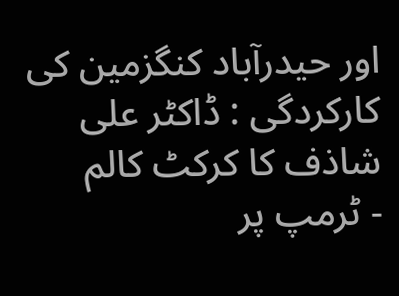اور حیدرآباد کنگزمین کی کارکردگی : ڈاکٹر علی شاذف کا کرکٹ کالم
- ٹرمپ پر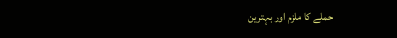حملے کا ملزم اور بہترین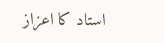استاد کا اعزاز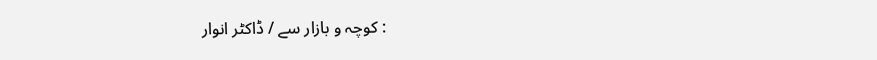: کوچہ و بازار سے / ڈاکٹر انوار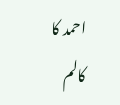احمد کا کالم